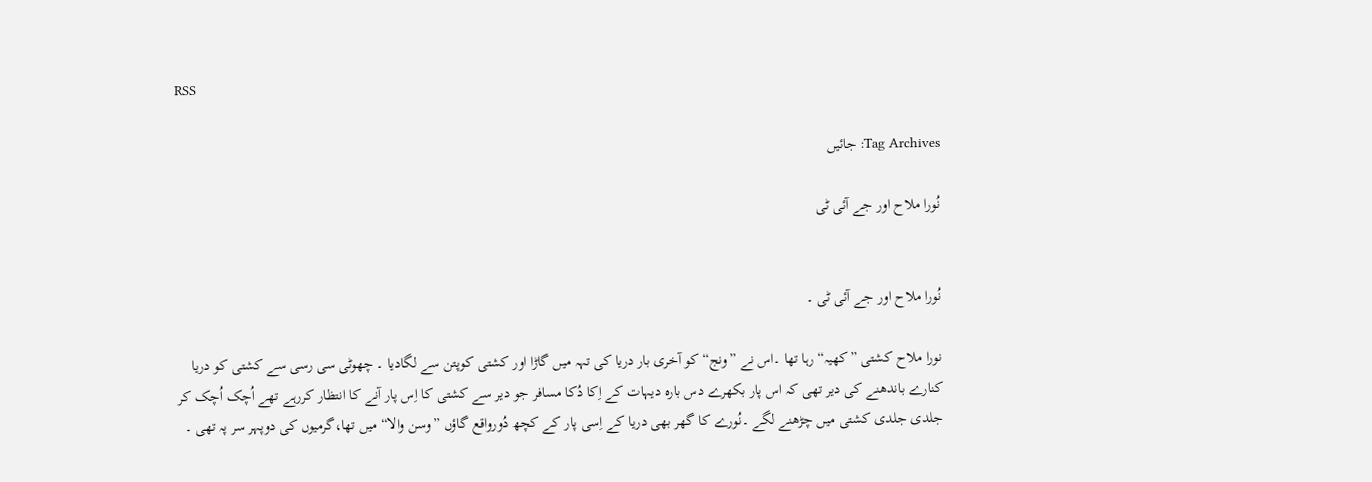RSS

Tag Archives: جائیں

نُورا ملاح اور جے آئی ٹی


نُورا ملاح اور جے آئی ٹی ۔

نورا ملاح کشتی ”کھیہ“ رہا تھا ۔اس نے ”ونج“ کو آخری بار دریا کی تہہ میں گاڑا اور کشتی کوپتن سے لگادیا ۔ چھوٹی سی رسی سے کشتی کو دریا کنارے باندھنے کی دیر تھی کہ اس پار بکھرے دس بارہ دیہات کے اِکا دُکا مسافر جو دیر سے کشتی کا اِس پار آنے کا انتظار کررہے تھے اُچک اُچک کر جلدی جلدی کشتی میں چڑھنے لگے ۔نُورے کا گھر بھی دریا کے اِسی پار کے کچھ دُورواقع گاؤں ”وسن والا“ میں تھا،گرمیوں کی دوپہر سر پہ تھی ۔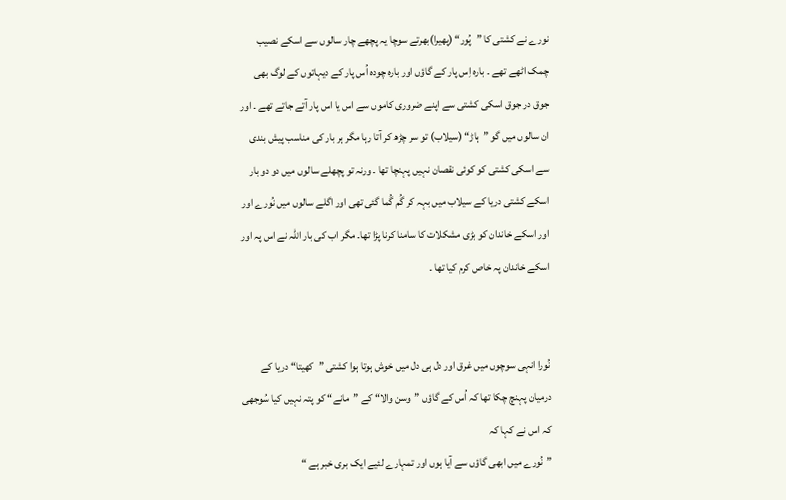نورے نے کشتی کا ”پُور“ (پھیرا)بھرتے سوچا یہ پچھے چار سالوں سے اسکے نصیب چمک اٹھے تھے ۔ بارہ اِس پار کے گاؤں اور بارہ چودہ اُس پار کے دیہاتوں کے لوگ بھی جوق در جوق اسکی کشتی سے اپنے ضروری کاموں سے اس یا اس پار آتے جاتے تھے ۔ اور ان سالوں میں گو ”ہاڑ“ (سیلاب) تو سر چڑھ کر آتا رہا مگر ہر بار کی مناسب پیش بندی سے اسکی کشتی کو کوئی نقصان نہیں پہنچا تھا ۔ ورنہ تو پچھلے سالوں میں دو دو بار اسکے کشتی دریا کے سیلاب میں بہہ کر گُم گُما گئی تھی اور اگلے سالوں میں نُورے اور اور اسکے خاندان کو بڑی مشکلات کا سامنا کرنا پڑا تھا۔ مگر اب کی بار اللہ نے اس پہ اور اسکے خاندان پہ خاص کرم کیا تھا ۔


نُورا انہی سوچوں میں غرق اور دل ہی دل میں خوش ہوتا ہوا کشتی ”کھیتا“ دریا کے درمیان پہنچ چکا تھا کہ اُس کے گاؤں ”وسن والا“ کے ”مانے“ کو پتہ نہیں کیا سُوجھی کہ اس نے کہا کہ
”نُورے میں ابھی گاؤں سے آیا ہوں اور تمہارے لئیے ایک بری خبر ہے “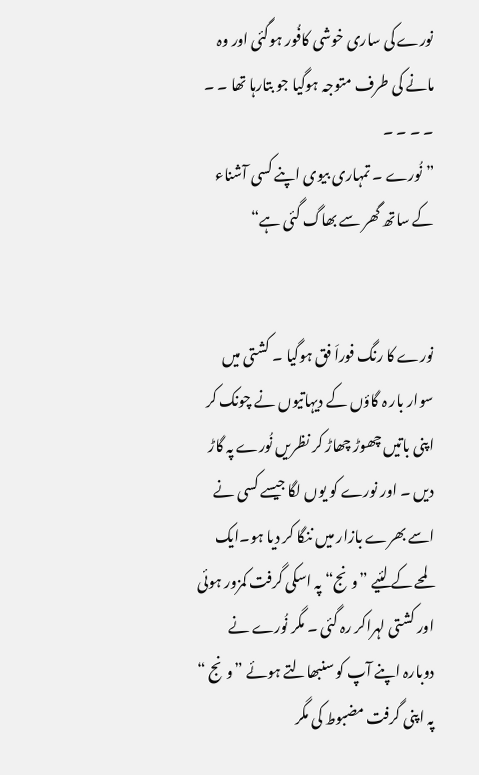نورے کی ساری خوشی کافُور ہوگئی اور وہ مانے کی طرف متوجہ ہوگیا جو بتارہا تھا ۔ ۔ ۔ ۔ ۔ ۔
”نُورے ۔ تمہاری بیوی اپنے کسی آشناء کے ساتھ گھر سے بھاگ گئی ہے“


نورے کا رنگ فوراَ فق ہوگیا ۔ کشتی میں سوار بار ہ گاؤں کے دیہاتیوں نے چونک کر اپنی باتیں چھوڑ چھاڑ کر نظریں نُورے پہ گاڑ دیں ۔ اور نورے کو یوں لگا جیسے کسی نے اسے بھرے بازار میں ننگا کر دیا ہو۔ایک لمحے کے لئیے ”ونج“ پہ اسکی گرفت کمزور ہوئی اور کشتی لہراکر رہ گئی ۔ مگر نُورے نے دوبارہ اپنے آپ کو سنبھالتے ہوئے ”ونج “ پہ اپنی گرفت مضبوط کی مگر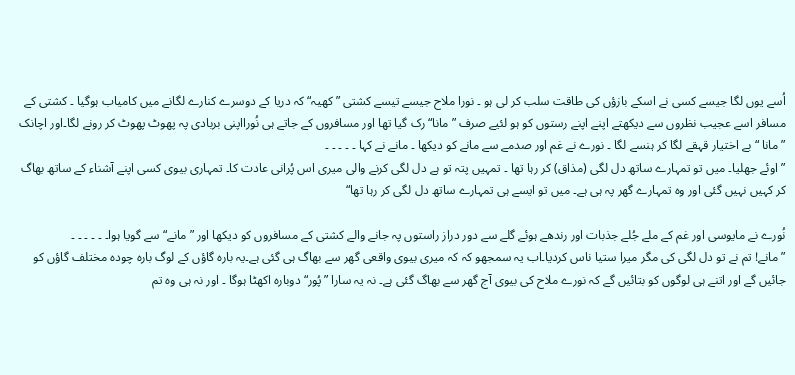اُسے یوں لگا جیسے کسی نے اسکے بازؤں کی طاقت سلب کر لی ہو ۔ نورا ملاح جیسے تیسے کشتی ”کھیہ“ کہ دریا کے دوسرے کنارے لگانے میں کامیاب ہوگیا ۔ کشتی کے مسافر اسے عجیب نظروں سے دیکھتے اپنے اپنے رستوں کو ہو لئیے صرف ”مانا“ رک گیا تھا اور مسافروں کے جاتے ہی نُورااپنی بربادی پہ پھوٹ پھوٹ کر رونے لگا۔اور اچانک ”مانا “ بے اختیار قہقے لگا کر ہنسے لگا ۔ نورے نے غم اور صدمے سے مانے کو دیکھا ۔ مانے نے کہا ۔ ۔ ۔ ۔ ۔
” اوئے جھلیا۔ میں تو تمہارے ساتھ دل لگی (مذاق) کر رہا تھا ۔ تمہیں پتہ تو ہے دل لگی کرنے والی میری اس پُرانی عادت کا۔ تمہاری بیوی کسی اپنے آشناء کے ساتھ بھاگ کر کہیں نہیں گئی اور وہ تمہارے گھر پہ ہی ہے۔ میں تو ایسے ہی تمہارے ساتھ دل لگی کر رہا تھا“

نُورے نے مایوسی اور غم کے ملے جُلے جذبات اور رندھے ہوئے گلے سے دور دراز راستوں پہ جانے والے کشتی کے مسافروں کو دیکھا اور ”مانے“ سے گویا ہوا۔ ۔ ۔ ۔ ۔ ۔
”مانے! تم نے تو دل لگی کی مگر میرا ستیا ناس کردیا۔اب یہ سمجھو کہ کہ میری بیوی واقعی گھر سے بھاگ ہی گئی ہے۔یہ بارہ گاؤں کے لوگ بارہ چودہ مختلف گاؤں کو جائیں گے اور اتنے ہی لوگوں کو بتائیں گے کہ نورے ملاح کی بیوی آج گھر سے بھاگ گئی ہے۔ نہ یہ سارا ”پُور“ دوبارہ اکھٹا ہوگا ۔ اور نہ ہی وہ تم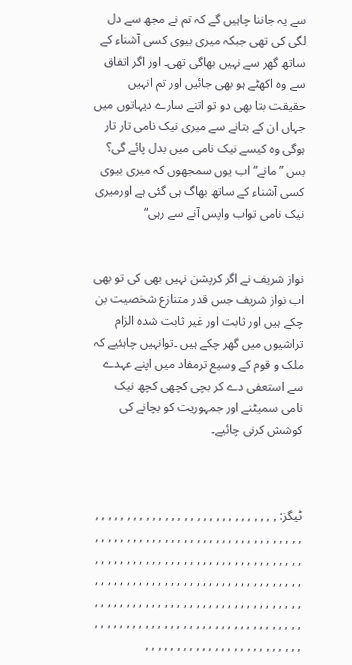سے یہ جاننا چاہیں گے کہ تم نے مجھ سے دل لگی کی تھی جبکہ میری بیوی کسی آشناء کے ساتھ گھر سے نہیں بھاگی تھی۔ اور اگر اتفاق سے وہ اکھٹے ہو بھی جائیں اور تم انہیں حقیقت بتا بھی دو تو اتنے سارے دیہاتوں میں جہاں ان کے بتانے سے میری نیک نامی تار تار ہوگی وہ کیسے نیک نامی میں بدل پائے گی؟ بس ”مانے“ اب یوں سمجھوں کہ میری بیوی کسی آشناء کے ساتھ بھاگ ہی گئی ہے اورمیری نیک نامی تواب واپس آنے سے رہی“


نواز شریف نے اگر کرپشن نہیں بھی کی تو بھی اب نواز شریف جس قدر متنازع شخصیت بن چکے ہیں اور ثابت اور غیر ثابت شدہ الزام تراشیوں میں گھر چکے ہیں ۔توانہیں چاہئیے کہ ملک و قوم کے وسیع ترمفاد میں اپنے عہدے سے استعفی دے کر بچی کچھی کچھ نیک نامی سمیٹنے اور جمہوریت کو بچانے کی کوشش کرنی چائیے۔



ٹیگز: , , , , , , , , , , , , , , , , , , , , , , , , , , , , , , , , , , , , , , , , , , , , , , , , , , , , , , , , , , , , , , , , , , , , , , , , , , , , , , , , , , , , , , , , , , , , , , , , , , , , , , , , , , , , , , , , , , , , , , , , , , , , , , , , , , , , , , , , , , , , , , , , , , , , , , , , , , , , , , , , , , , , , , , , , , , , , , , , , , , , , , , , , , , , , , , , , , , , , , , , , , , , , , , , , , , , , , , , , , ,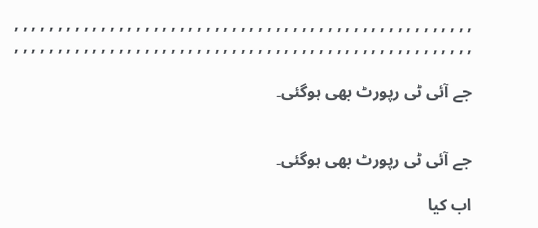, , , , , , , , , , , , , , , , , , , , , , , , , , , , , , , , , , , , , , , , , , , , , , , , , , , , , , , , , , , , , , , , , , , , , , , , , , , , , , , , , , , , , , , , , , , , , , , , , , , , , , , , , ,

جے آئی ٹی رپورٹ بھی ہوگئی۔


جے آئی ٹی رپورٹ بھی ہوگئی۔

اب کیا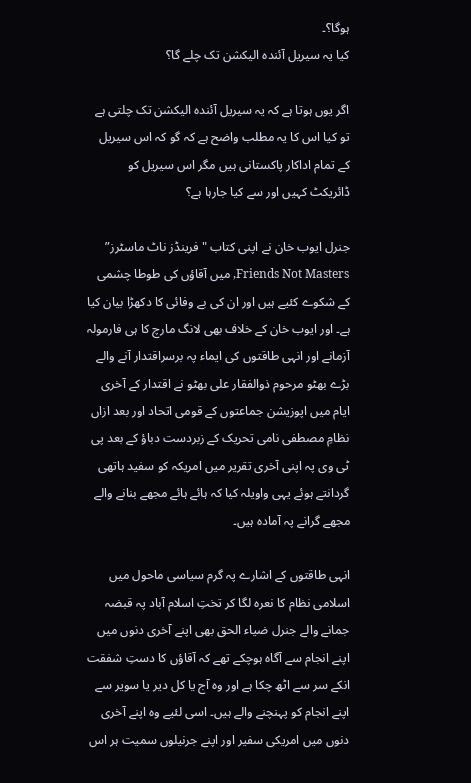ہوگا؟۔
کیا یہ سیریل آئندہ الیکشن تک چلے گا؟

اگر یوں ہوتا ہے کہ یہ سیریل آئندہ الیکشن تک چلتی ہے تو کیا اس کا یہ مطلب واضح ہے کہ گو کہ اس سیریل کے تمام اداکار پاکستانی ہیں مگر اس سیریل کو ڈائریکٹ کہیں اور سے کیا جارہا ہے؟

جنرل ایوب خان نے اپنی کتاب "فرینڈز ناٹ ماسٹرز” Friends Not Masters, میں آقاؤں کی طوطا چشمی کے شکوے کئیے ہیں اور ان کی بے وفائی کا دکھڑا بیان کیا ہے۔ اور ایوب خان کے خلاف بھی لانگ مارچ کا ہی فارمولہ آزمانے اور انہی طاقتوں کی ایماء پہ برسراقتدار آنے والے بڑے بھٹو مرحوم ذوالفقار علی بھٹو نے اقتدار کے آخری ایام میں اپوزیشن جماعتوں کے قومی اتحاد اور بعد ازاں نظامِ مصطفی نامی تحریک کے زبردست دباؤ کے بعد پی ٹی وی پہ اپنی آخری تقریر میں امریکہ کو سفید ہاتھی گردانتے ہوئے یہی واویلہ کیا کہ ہائے ہائے مجھے بنانے والے مجھے گرانے پہ آمادہ ہیں۔

انہی طاقتوں کے اشارے پہ گرم سیاسی ماحول میں اسلامی نظام کا نعرہ لگا کر تختِ اسلام آباد پہ قبضہ جمانے والے جنرل ضیاء الحق بھی اپنے آخری دنوں میں اپنے انجام سے آگاہ ہوچکے تھے کہ آقاؤں کا دستِ شفقت انکے سر سے اٹھ چکا ہے اور وہ آج یا کل دیر یا سویر سے اپنے انجام کو پہنچنے والے ہیں۔ اسی لئیے وہ اپنے آخری دنوں میں امریکی سفیر اور اپنے جرنیلوں سمیت ہر اس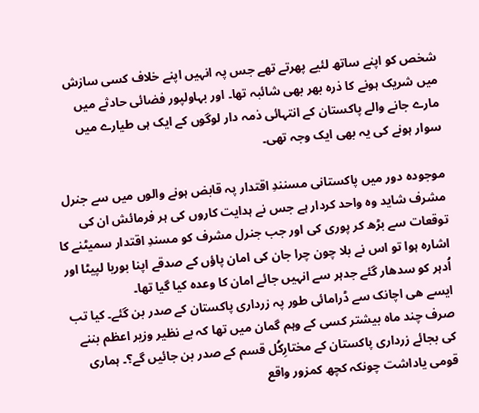شخص کو اپنے ساتھ لئیے پھرتے تھے جس پہ انہیں اپنے خلاف کسی سازش میں شریک ہونے کا ذرہ بھر بھی شائبہ تھا۔ اور بہاولپور فضائی حادثے میں مارے جانے والے پاکستان کے انتہائی ذمہ دار لوگوں کے ایک ہی طیارے میں سوار ہونے کی یہ بھی ایک وجہ تھی۔

موجودہ دور میں پاکستانی مسنندِ اقتدار پہ قابض ہونے والوں میں سے جنرل مشرف شاید وہ واحد کردار ہے جس نے ہدایت کاروں کی ہر فرمائش ان کی توقعات سے بڑھ کر پوری کی اور جب جنرل مشرف کو مسندِ اقتدار سمیٹنے کا اشارہ ہوا تو اس نے بلا چون چرا جان کی امان پاؤں کے صدقے اپنا بوریا لپیٹا اور اُدہر کو سدھار گئے جدہر سے انہیں جائے امان کا وعدہ کیا گیا تھا۔
ایسے ھی اچانک سے ڈرامائی طور پہ زرداری پاکستان کے صدر بن گئے۔ کیا تب صرف چند ماہ بیشتر کسی کے وہم گمان میں تھا کہ بے نظیر وزیر اعظم بننے کی بجائے زرداری پاکستان کے مختارِکُل قسم کے صدر بن جائیں گے؟۔ ہماری قومی یاداشت چونکہ کچھ کمزور واقع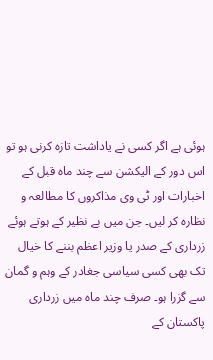ہوئی ہے اگر کسی نے یاداشت تازہ کرنی ہو تو اس دور کے الیکشن سے چند ماہ قبل کے اخبارات اور ٹی وی مذاکروں کا مطالعہ و نظارہ کر لیں۔ جن میں بے نظیر کے ہوتے ہوئے زرداری کے صدر یا وزیر اعظم بننے کا خیال تک بھی کسی سیاسی جغادر کے وہم و گمان سے گزرا ہو۔ صرف چند ماہ میں زرداری پاکستان کے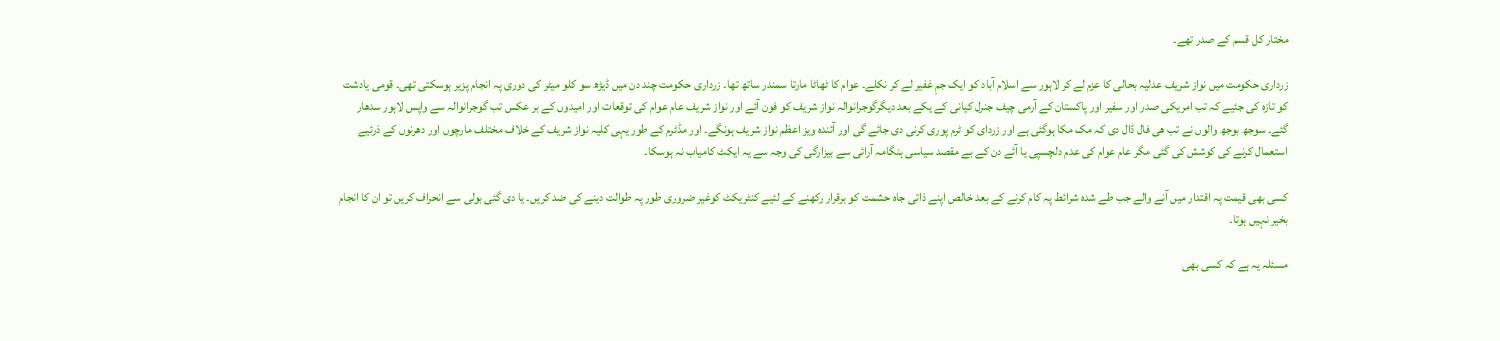مختار کل قسم کے صدر تھے۔

زرداری حکومت میں نواز شریف عدلیہ بحالی کا عزم لے کر لاہور سے اسلام آباد کو ایک جمِ غفیر لے کر نکلے۔ عوام کا ٹھاٹا مارتا سمندر ساتھ تھا۔ زرداری حکومت چند دن میں ڈیڑھ سو کلو میٹر کی دوری پہ انجام پزیر ہوسکتی تھی۔ قومی یادشت کو تازہ کی جئیے کہ تب امریکی صدر اور سفیر اور پاکستان کے آرمی چیف جنرل کیانی کے یکے بعد دیگرگوجرانوالہ نواز شریف کو فون آئے اور نواز شریف عام عوام کی توقعات اور امیدوں کے بر عکس تب گوجرانوالہ سے واپس لاہور سدھار گئے۔ سوجھ بوجھ والوں نے تب ھی فال ڈال دی کہ مک مکا ہوگئی ہے اور زردای کو ٹرم پوری کرنی دی جائے گی اور آئندہ ویز اعظم نواز شریف ہونگے۔ اور مڈٹرم کے طور یہی کلیہ نواز شریف کے خلاف مختلف مارچوں اور دھرنوں کے ذرئیے استعمال کرنے کی کوشش کی گئی مگر عام عوام کی عدم دلچسپی یا آئے دن کے بے مقصد سیاسی ہنگامہ آرائی سے بیزارگی کی وجہ سے یہ ایکٹ کامیاب نہ ہوسکا۔

کسی بھی قیمت پہ اقتدار میں آنے والے جب طے شدہ شرائط پہ کام کرنے کے بعد خالص اپنے ذاتی جاہ حشمت کو برقرار رکھنے کے لئیے کنٹریکٹ کوغیر ضروری طور پہ طوالت دینے کی ضد کریں۔ یا دی گئی بولی سے انحراف کریں تو ان کا انجام بخیر نہیں ہوتا۔

مسئلہ یہ ہے کہ کسی بھی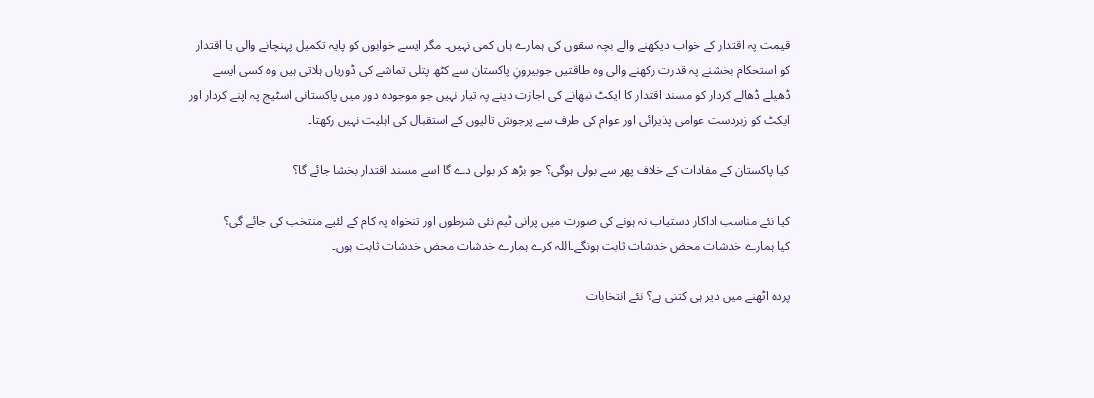قیمت پہ اقتدار کے خواب دیکھنے والے بچہ سقوں کی ہمارے ہاں کمی نہیں۔ مگر ایسے خوابوں کو پایہ تکمیل پہنچانے والی یا اقتدار کو استحکام بخشنے پہ قدرت رکھنے والی وہ طاقتیں جوبیرونِ پاکستان سے کٹھ پتلی تماشے کی ڈوریاں ہلاتی ہیں وہ کسی ایسے ڈھیلے ڈھالے کردار کو مسند اقتدار کا ایکٹ نبھانے کی اجازت دینے پہ تیار نہیں جو موجودہ دور میں پاکستانی اسٹیج پہ اپنے کردار اور ایکٹ کو زبردست عوامی پذیرائی اور عوام کی طرف سے پرجوش تالیوں کے استقبال کی اہلیت نہیں رکھتا۔

کیا پاکستان کے مفادات کے خلاف پھر سے بولی ہوگی؟ جو بڑھ کر بولی دے گا اسے مسند اقتدار بخشا جائے گا؟

کیا نئے مناسب اداکار دستیاب نہ ہونے کی صورت میں پرانی ٹیم نئی شرطوں اور تنخواہ پہ کام کے لئیے منتخب کی جائے گی؟
کیا ہمارے خدشات محض خدشات ثابت ہونگے۔اللہ کرے ہمارے خدشات محض خدشات ثابت ہوں۔

پردہ اٹھنے میں دیر ہی کتنی ہے؟ نئے انتخابات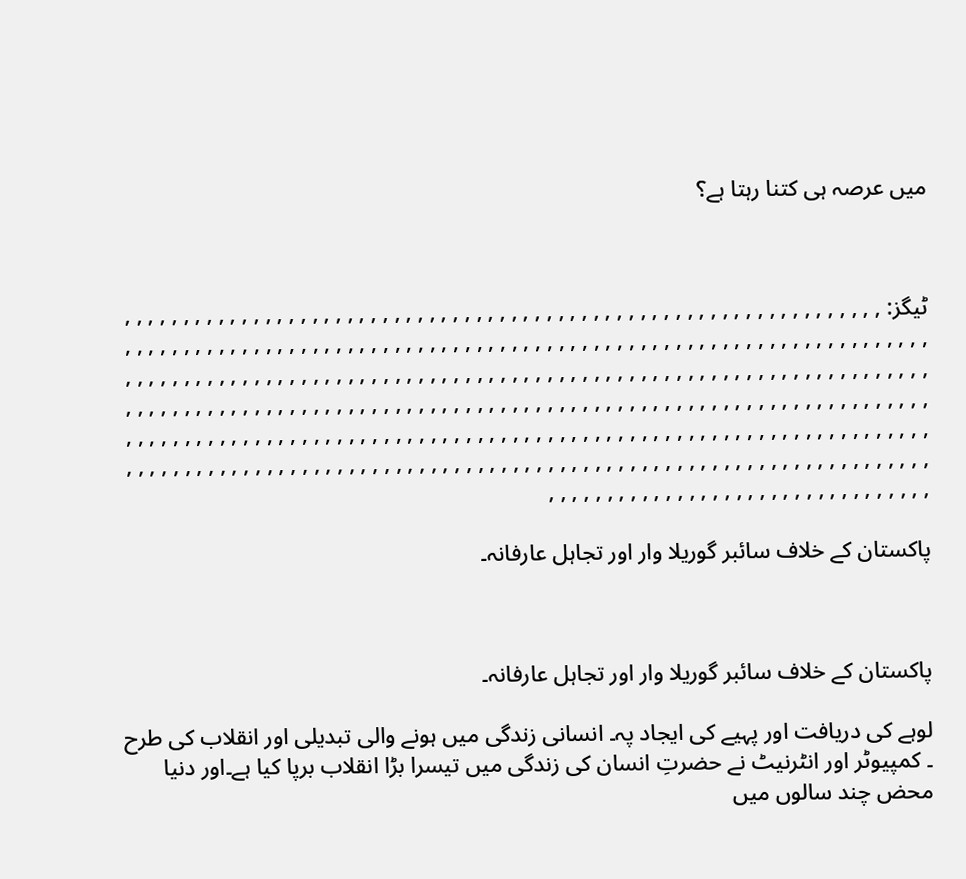میں عرصہ ہی کتنا رہتا ہے؟



ٹیگز: , , , , , , , , , , , , , , , , , , , , , , , , , , , , , , , , , , , , , , , , , , , , , , , , , , , , , , , , , , , , , , , , , , , , , , , , , , , , , , , , , , , , , , , , , , , , , , , , , , , , , , , , , , , , , , , , , , , , , , , , , , , , , , , , , , , , , , , , , , , , , , , , , , , , , , , , , , , , , , , , , , , , , , , , , , , , , , , , , , , , , , , , , , , , , , , , , , , , , , , , , , , , , , , , , , , , , , , , , , , , , , , , , , , , , , , , , , , , , , , , , , , , , , , , , , , , , , , , , , , , , , , , , , , , , , , , , , , , , , , , , , , , , , , , , , , , , , , , , , , , , , , , , , , , , , , , , , , , , , , , , , , , , , , , , , , , , , , , , , , , , , , , , , , , , , , , , , , , , , , , , , , , , , , , , , , , , , , , , , , , , , , , , , , , , , , , , , , , , , , , , , , , , , , , , , , , , , , , , , , , , , , , , , , , , , , , , , , , , , , , , , ,

پاکستان کے خلاف سائبر گوریلا وار اور تجاہل عارفانہ۔



پاکستان کے خلاف سائبر گوریلا وار اور تجاہل عارفانہ۔

لوہے کی دریافت اور پہیے کی ایجاد پہ۔ انسانی زندگی میں ہونے والی تبدیلی اور انقلاب کی طرح ۔ کمپیوٹر اور انٹرنیٹ نے حضرتِ انسان کی زندگی میں تیسرا بڑا انقلاب برپا کیا ہے۔اور دنیا محض چند سالوں میں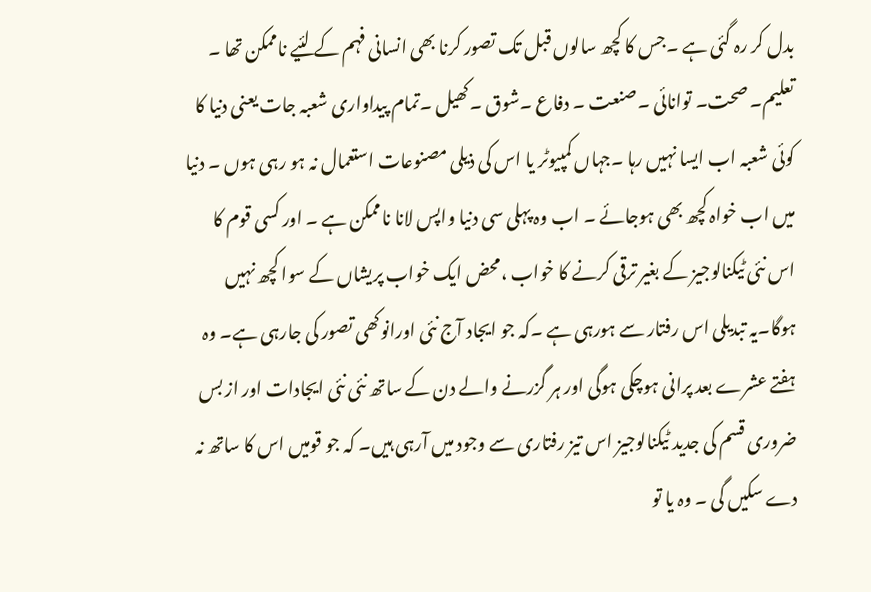بدل کر رہ گئی ہے ۔جس کا کچھ سالوں قبل تک تصور کرنا بھی انسانی فہم کے لئیے ناممکن تھا ۔ تعلیم۔ صحت۔ توانائی ۔صنعت ۔ دفاع ۔شوق ۔کھیل ۔تمام پیداواری شعبہ جات یعنی دنیا کا کوئی شعبہ اب ایسا نہیں رہا ۔جہاں کمپیوٹر یا اس کی ذیلی مصنوعات استعمال نہ ہو رہی ہوں ۔ دنیا میں اب خواہ کچھ بھی ہوجائے ۔ اب وہ پہلی سی دنیا واپس لانا ناممکن ہے ۔ اور کسی قوم کا اس نئی ٹیکنالوجیز کے بغیر ترقی کرنے کا خواب ،محض ایک خواب پریشاں کے سوا کچھ نہیں ہوگا۔یہ تبدیلی اس رفتار سے ہورہی ہے ۔کہ جو ایجاد آج نئی اورانوکھی تصور کی جارہی ہے۔ وہ ہفتے عشرے بعد پرانی ہوچکی ہوگی اور ہر گزرنے والے دن کے ساتھ نئی نئی ایجادات اور از بس ضروری قسم کی جدید ٹیکنالوجیز اس تیز رفتاری سے وجود میں آرہی ہیں۔ کہ جو قومیں اس کا ساتھ نہ دے سکیں گی ۔ وہ یا تو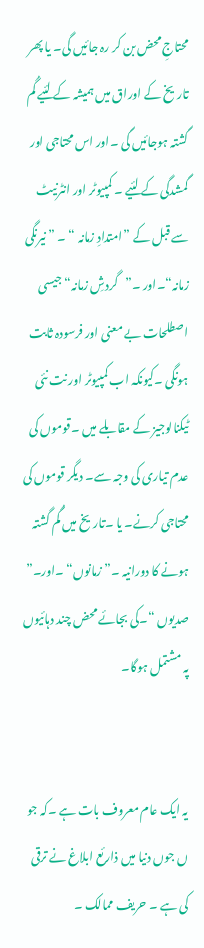محتاجِ محض بن کر رہ جائیں گی۔ یا پھر تاریخ کے اوراق میں ہمیشہ کے لئیے گُم گشتہ ہوجائیں گی ۔اور اس محتاجی اور گمشدگی کے لئیے ۔ کمپیوٹر اور انٹرنیٹ سے قبل کے ”امتدادِ زمانہ “ ۔ ”نیرنگی زمانہ“۔اور ۔”گردشِ زمانہ“ جیسی اصطلحات بے معنی اور فرسودہ ثابت ہونگی ۔کیونکہ اب کمپیوٹر اور نت نئی ٹیکنالوجیز کے مقابلے میں ۔قوموں کی عدم تیاری کی وجہ سے۔ دیگر قوموں کی محتاجی کرنے۔ یا ۔تاریخ میں گُم گشتہ ہونے کا دورانیہ ۔”زمانوں“ ۔اور۔” صدیوں “۔کی بجائے محض چند دہائیوں پہ مشتمل ہوگا۔


یہ ایک عام معروف بات ہے ۔کہ جو ں جوں دنیا میں ذارئع ابلاغ نے ترقی کی ہے ۔ حریف ممالک ۔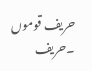حریف قوموں ۔حریف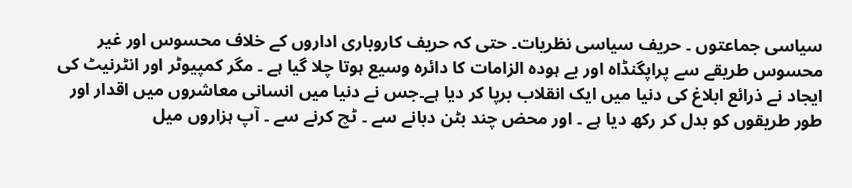سیاسی جماعتوں ۔ حریف سیاسی نظریات۔ حتی کہ حریف کاروباری اداروں کے خلاف محسوس اور غیر محسوس طریقے سے پراپگنڈاہ اور بے ہودہ الزامات کا دائرہ وسیع ہوتا چلا گیا ہے ۔ مگر کمپیوٹر اور انٹرنیٹ کی ایجاد نے ذرائع ابلاغ کی دنیا میں ایک انقلاب برپا کر دیا ہے۔جس نے دنیا میں انسانی معاشروں میں اقدار اور طور طریقوں کو بدل کر رکھ دیا ہے ۔ اور محض چند بٹن دبانے سے ۔ ٹچ کرنے سے ۔ آپ ہزاروں میل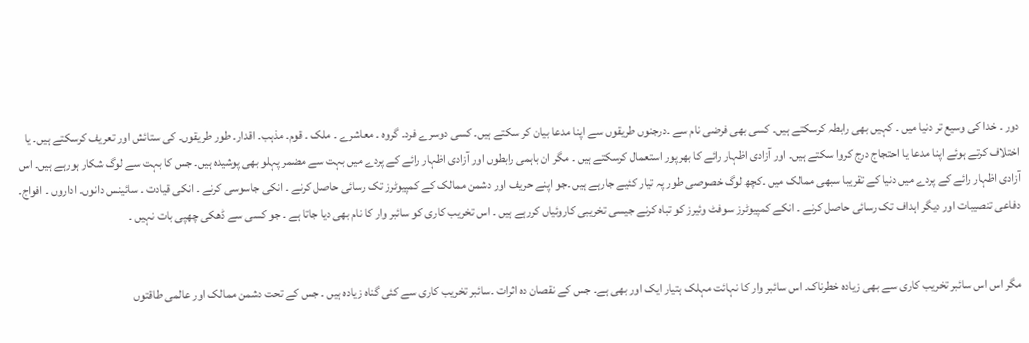دور ۔ خدا کی وسیع تر دنیا میں ۔ کہیں بھی رابطہ کرسکتے ہیں۔ کسی بھی فرضی نام سے ۔درجنوں طریقوں سے اپنا مدعا بیان کر سکتے ہیں۔ کسی دوسرے فرد۔ گروہ ۔ معاشرے ۔ ملک ۔ قوم۔ مذہب۔ اقدار۔ طور طریقوں۔ کی ستائش اور تعریف کرسکتے ہیں۔ یا اختلاف کرتے ہوئے اپنا مدعا یا احتجاج درج کروا سکتے ہیں۔ اور آزادی اظہار رائے کا بھرپور استعمال کرسکتے ہیں ۔ مگر ان باہمی رابطوں اور آزادی اظہار رائے کے پردے میں بہت سے مضمر پہلو بھی پوشیدہ ہیں۔ جس کا بہت سے لوگ شکار ہورہے ہیں۔ اس آزادی اظہار رائے کے پردے میں دنیا کے تقریبا سبھی ممالک میں ۔کچھ لوگ خصوصی طور پہ تیار کئیے جارہے ہیں ۔جو اپنے حریف اور دشمن ممالک کے کمپیوٹرز تک رسائی حاصل کرنے ۔ انکی جاسوسی کرنے ۔ انکی قیادت ۔ سائینس دانوں۔ اداروں ۔ افواج۔ دفاعی تنصیبات اور دیگر اہداف تک رسائی حاصل کرنے ۔ انکے کمپیوٹرز سوفٹ وئیرز کو تباہ کرنے جیسی تخریبی کاروئیاں کررہے ہیں ۔ اس تخریب کاری کو سائبر وار کا نام بھی دیا جاتا ہے ۔ جو کسی سے ڈھکی چھپی بات نہیں ۔


مگر اس اس سائبر تخریب کاری سے بھی زیادہ خطرناک۔ اس سائبر وار کا نہائت مہلک ہتیار ایک اور بھی ہے۔ جس کے نقصان دہ اثرات ۔سائبر تخریب کاری سے کئی گناہ زیادہ ہیں ۔ جس کے تحت دشمن ممالک اور عالمی طاقتوں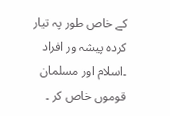کے خاص طور پہ تیار کردہ پیشہ ور افراد ۔اسلام اور مسلمان قوموں خاص کر ۔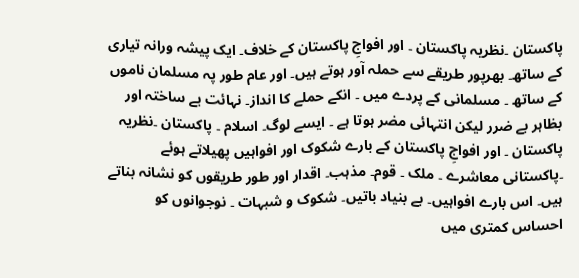پاکستان ۔نظریہ پاکستان ۔ اور افواجِ پاکستان کے خلاف۔ ایک پیشہ ورانہ تیاری کے ساتھ۔ بھرپور طریقے سے حملہ آور ہوتے ہیں۔ اور عام طور پہ مسلمان ناموں کے ساتھ ۔ مسلمانی کے پردے میں ۔ انکے حملے کا انداز۔ نہائت بے ساختہ اور بظاہر بے ضرر لیکن انتہائی مضر ہوتا ہے ۔ ایسے لوگ۔ اسلام ۔ پاکستان ۔نظریہ پاکستان ۔ اور افواجِ پاکستان کے بارے شکوک اور افواہیں پھیلاتے ہوئے ۔پاکستانی معاشرے ۔ ملک ۔ قوم۔ مذہب۔ اقدار اور طور طریقوں کو نشانہ بناتے ہیں۔ اس بارے افواہیں۔ بے بنیاد باتیں۔ شکوک و شبہات ۔ نوجوانوں کو احساس کمتری میں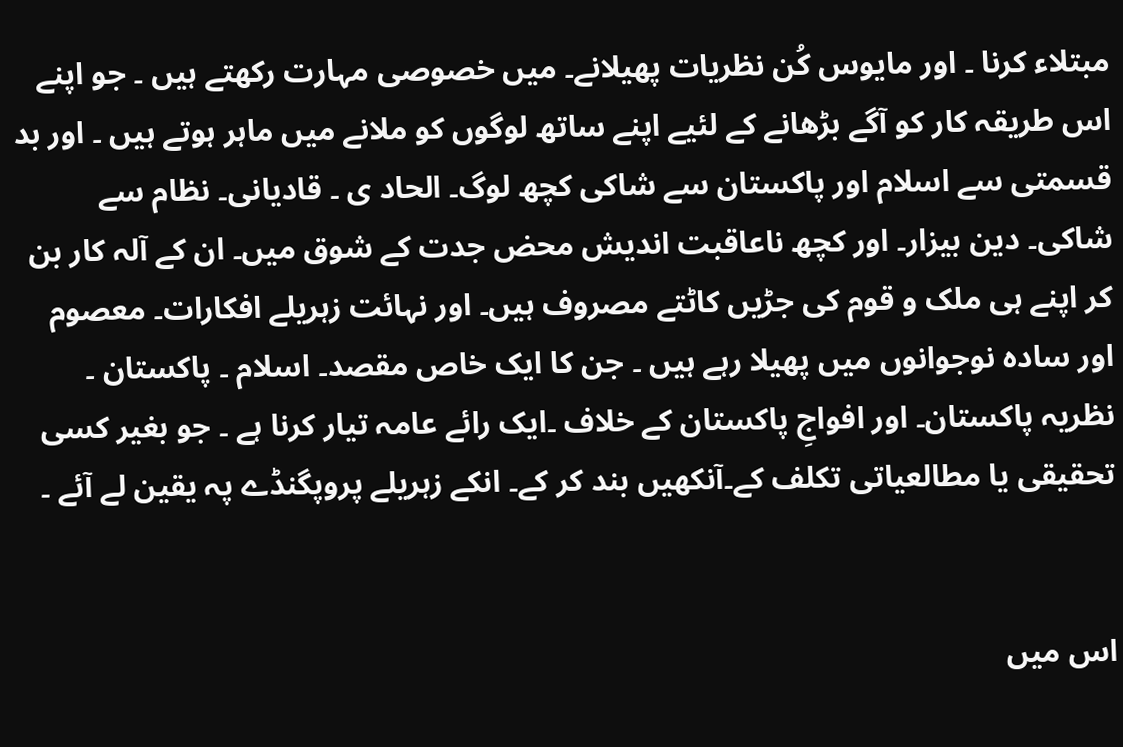مبتلاء کرنا ۔ اور مایوس کُن نظریات پھیلانے۔ میں خصوصی مہارت رکھتے ہیں ۔ جو اپنے اس طریقہ کار کو آگے بڑھانے کے لئیے اپنے ساتھ لوگوں کو ملانے میں ماہر ہوتے ہیں ۔ اور بد قسمتی سے اسلام اور پاکستان سے شاکی کچھ لوگ۔ الحاد ی ۔ قادیانی۔ نظام سے شاکی۔ دین بیزار۔ اور کچھ ناعاقبت اندیش محض جدت کے شوق میں۔ ان کے آلہ کار بن کر اپنے ہی ملک و قوم کی جڑیں کاٹتے مصروف ہیں۔ اور نہائت زہریلے افکارات۔ معصوم اور سادہ نوجوانوں میں پھیلا رہے ہیں ۔ جن کا ایک خاص مقصد۔ اسلام ۔ پاکستان ۔ نظریہ پاکستان۔ اور افواجِ پاکستان کے خلاف ۔ایک رائے عامہ تیار کرنا ہے ۔ جو بغیر کسی تحقیقی یا مطالعیاتی تکلف کے۔آنکھیں بند کر کے۔ انکے زہریلے پروپگنڈے پہ یقین لے آئے ۔


اس میں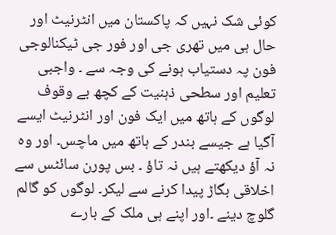کوئی شک نہیں کہ پاکستان میں انٹرنیٹ اور حال ہی میں تھری جی اور فور جی ٹیکنالوجی فون پہ دستیاب ہونے کی وجہ سے ۔ واجبی تعلیم اور سطحی ذہنیت کے کچھ بے وقوف لوگوں کے ہاتھ میں ایک فون اور انٹرنیٹ ایسے آگیا ہے جیسے بندر کے ہاتھ میں ماچس۔ اور وہ نہ آؤ دیکھتے ہیں نہ تاؤ ۔ بس پورن سائٹس سے اخلاقی بگاڑ پیدا کرنے سے لیکر۔ لوگوں کو گالم گلوچ دینے ۔اور اپنے ہی ملک کے بارے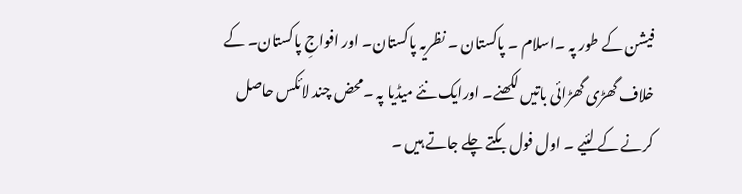فیشن کے طور پہ ۔اسلام ۔ پاکستان ۔ نظریہ پاکستان۔ اور افواجِ پاکستان۔ کے خلاف گھڑی گھڑائی باتیں لکھنے۔ اورایک نئے میڈیا پہ ۔محض چند لائکس حاصل کرنے کے لئیے ۔ اول فول بکتے چلے جاتے ہیں ۔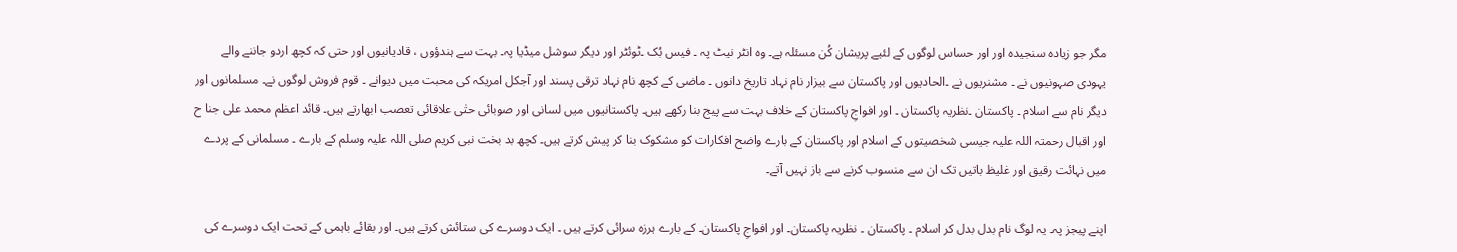مگر جو زیادہ سنجیدہ اور اور حساس لوگوں کے لئیے پریشان کُن مسئلہ ہے۔ وہ انٹر نیٹ پہ ۔ فیس بُک ۔ٹوئٹر اور دیگر سوشل میڈیا پہ۔ بہت سے ہندؤوں ، قادیانیوں اور حتی کہ کچھ اردو جاننے والے یہودی صہونیوں نے ۔ مشنریوں نے ۔الحادیوں اور پاکستان سے بیزار نام نہاد تاریخ دانوں ۔ ماضی کے کچھ نام نہاد ترقی پسند اور آجکل امریکہ کی محبت میں دیوانے ۔ قوم فروش لوگوں نے۔ مسلمانوں اور دیگر نام سے اسلام ۔ پاکستان ۔نظریہ پاکستان ۔ اور افواجِ پاکستان کے خلاف بہت سے پیج بنا رکھے ہیں۔ پاکستانیوں میں لسانی اور صوبائی حتٰی علاقائی تعصب ابھارتے ہیں۔ قائد اعظم محمد علی جنا ح اور اقبال رحمتہ اللہ علیہ جیسی شخصیتوں کے اسلام اور پاکستان کے بارے واضح افکارات کو مشکوک بنا کر پیش کرتے ہیں۔ کچھ بد بخت نبی کریم صلی اللہ علیہ وسلم کے بارے ۔ مسلمانی کے پردے میں نہائت رقیق اور غلیظ باتیں تک ان سے منسوب کرنے سے باز نہیں آتے۔

اپنے پیجز پہ۔ یہ لوگ نام بدل بدل کر اسلام ۔ پاکستان ۔ نظریہ پاکستان۔ اور افواجِ پاکستان۔ کے بارے ہرزہ سرائی کرتے ہیں ۔ ایک دوسرے کی ستائش کرتے ہیں۔ اور بقائے باہمی کے تحت ایک دوسرے کی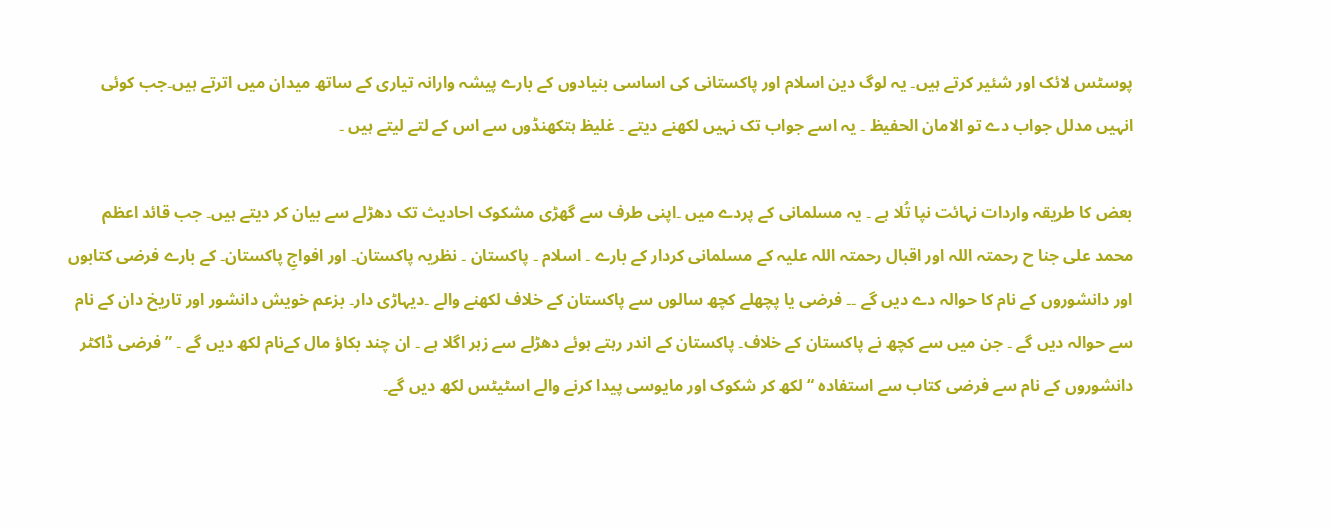پوسٹس لائک اور شئیر کرتے ہیں۔ یہ لوگ دین اسلام اور پاکستانی کی اساسی بنیادوں کے بارے پیشہ وارانہ تیاری کے ساتھ میدان میں اترتے ہیں۔جب کوئی انہیں مدلل جواب دے تو الامان الحفیظ ۔ یہ اسے جواب تک نہیں لکھنے دیتے ۔ غلیظ ہتکھنڈوں سے اس کے لتے لیتے ہیں ۔

بعض کا طریقہ واردات نہائت نپا تُلا ہے ۔ یہ مسلمانی کے پردے میں ۔اپنی طرف سے گھڑی مشکوک احادیث تک دھڑلے سے بیان کر دیتے ہیں۔ جب قائد اعظم محمد علی جنا ح رحمتہ اللہ اور اقبال رحمتہ اللہ علیہ کے مسلمانی کردار کے بارے ۔ اسلام ۔ پاکستان ۔ نظریہ پاکستان۔ اور افواجِ پاکستان۔ کے بارے فرضی کتابوں اور دانشوروں کے نام کا حوالہ دے دیں گے ۔۔ فرضی یا پچھلے کچھ سالوں سے پاکستان کے خلاف لکھنے والے ۔دیہاڑی دار۔ بزعم خویش دانشور اور تاریخ دان کے نام سے حوالہ دیں گے ۔ جن میں سے کچھ نے پاکستان کے خلاف۔ پاکستان کے اندر رہتے ہوئے دھڑلے سے زہر اگلا ہے ۔ ان چند بکاؤ مال کےنام لکھ دیں گے ۔ ”فرضی ڈاکٹر دانشوروں کے نام سے فرضی کتاب سے استفادہ “لکھ کر شکوک اور مایوسی پیدا کرنے والے اسٹیٹس لکھ دیں گے۔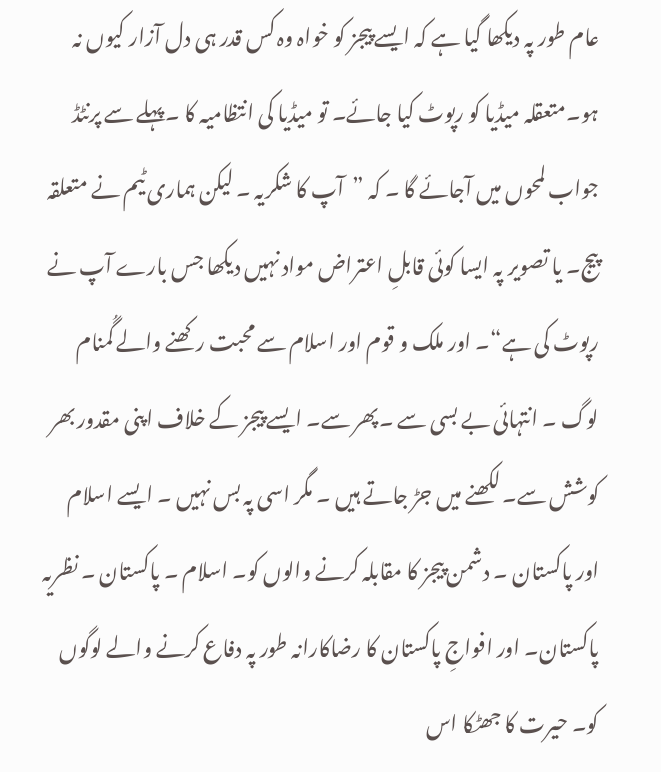عام طور پہ دیکھا گیا ہے کہ ایسے پیجز کو خواہ وہ کس قدر ہی دل آزار کیوں نہ ہو۔متعقلہ میڈیا کو رپوٹ کیا جائے۔ تو میڈیا کی انتظامیہ کا ۔پہلے سے پرنٹڈ جواب لمحوں میں آجائے گا ۔ کہ ”آپ کا شکریہ ۔ لیکن ہماری ٹیم نے متعلقہ پیج۔ یا تصویر پہ ایسا کوئی قابلِ اعتراض مواد نہیں دیکھا جس بارے آپ نے رپوٹ کی ہے“۔ اور ملک و قوم اور اسلام سے محبت رکھنے والے گُمنام لوگ ۔ انتہائی بے بسی سے ۔پھر سے۔ ایسے پیجز کے خلاف اپنی مقدور بھر کوشش سے۔ لکھنے میں جڑ جاتے ہیں ۔ مگر اسی پہ بس نہیں ۔ ایسے اسلام اور پاکستان ۔ دشمن پیجز کا مقابلہ کرنے والوں کو۔ اسلام ۔ پاکستان ۔ نظریہ پاکستان۔ اور افواجِ پاکستان کا رضاکارانہ طور پہ دفاع کرنے والے لوگوں کو۔ حیرت کا جھٹکا اس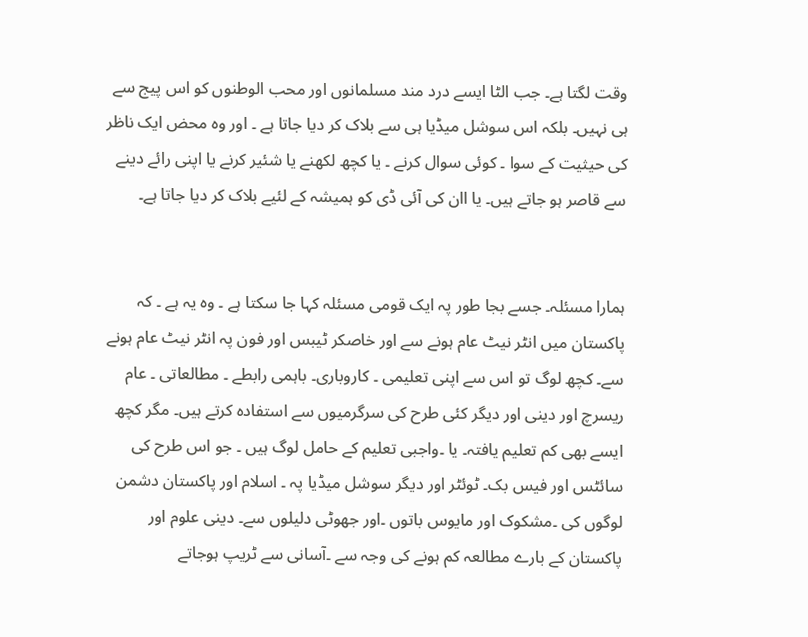وقت لگتا ہے۔ جب الٹا ایسے درد مند مسلمانوں اور محب الوطنوں کو اس پیج سے ہی نہیں۔ بلکہ اس سوشل میڈیا ہی سے بلاک کر دیا جاتا ہے ۔ اور وہ محض ایک ناظر کی حیثیت کے سوا ۔ کوئی سوال کرنے ۔ یا کچھ لکھنے یا شئیر کرنے یا اپنی رائے دینے سے قاصر ہو جاتے ہیں۔ یا اان کی آئی ڈی کو ہمیشہ کے لئیے بلاک کر دیا جاتا ہے۔


ہمارا مسئلہ۔ جسے بجا طور پہ ایک قومی مسئلہ کہا جا سکتا ہے ۔ وہ یہ ہے ۔ کہ پاکستان میں انٹر نیٹ عام ہونے سے اور خاصکر ٹیبس اور فون پہ انٹر نیٹ عام ہونے سے۔ کچھ لوگ تو اس سے اپنی تعلیمی ۔ کاروباری۔ باہمی رابطے ۔ مطالعاتی ۔ عام ریسرچ اور دینی اور دیگر کئی طرح کی سرگرمیوں سے استفادہ کرتے ہیں۔ مگر کچھ ایسے بھی کم تعلیم یافتہ۔ یا ۔واجبی تعلیم کے حامل لوگ ہیں ۔ جو اس طرح کی سائٹس اور فیس بک۔ ٹوئٹر اور دیگر سوشل میڈیا پہ ۔ اسلام اور پاکستان دشمن لوگوں کی ۔مشکوک اور مایوس باتوں ۔اور جھوٹی دلیلوں سے۔ دینی علوم اور پاکستان کے بارے مطالعہ کم ہونے کی وجہ سے ۔آسانی سے ٹریپ ہوجاتے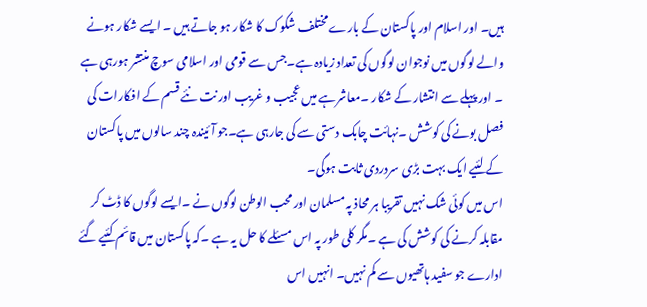ہیں۔ اور اسلام اور پاکستان کے بارے مختلف شکوک کا شکار ہو جاتے ہیں ۔ ایسے شکار ہونے والے لوگوں میں نوجوان لوگوں کی تعداد زیادہ ہے۔جس سے قومی اور اسلامی سوچ منتشر ہورہی ہے ۔ اور پہلے سے انتشار کے شکار ۔معاشرہے میں عجیب و غریب اور نت نئے قسم کے افکارات کی فصل بونے کی کوشش ۔نہائت چابک دستی سے کی جارہی ہے۔جو آئیندہ چند سالوں میں پاکستان کے لئیے ایک بہت بڑی سردردی ثابت ہوگی۔
اس میں کوئی شک نہیں تقریبا ہر محاذ پہ مسلمان اور محب الوطن لوگوں نے ۔ایسے لوگوں کا ڈٹ کر مقابلہ کرنے کی کوشش کی ہے ۔مگر کلی طور پہ اس مسئلے کا حل یہ ہے ۔کہ پاکستان میں قائم کئیے گئے ادارے جو سفید ہاتھیوں سے کم نہیں۔ انہیں اس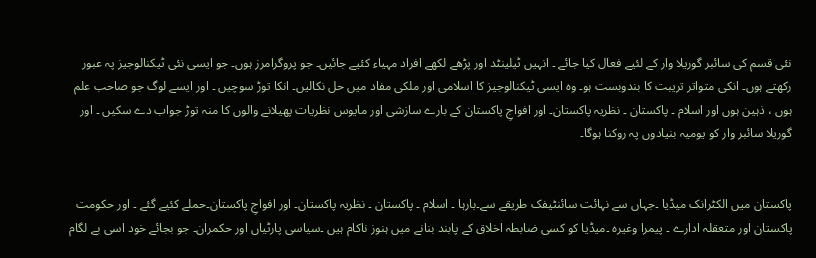نئی قسم کی سائبر گوریلا وار کے لئیے فعال کیا جائے ۔ انہیں ٹیلینٹد اور پڑھے لکھے افراد مہیاء کئیے جائیں۔ جو پروگرامرز ہوں۔ جو ایسی نئی ٹیکنالوجیز پہ عبور رکھتے ہوں۔ انکی متواتر تریبت کا بندوبست ہو۔ وہ ایسی ٹیکنالوجیز کا اسلامی اور ملکی مفاد میں حل نکالیں۔ انکا توڑ سوچیں ۔ اور ایسے لوگ جو صاحب علم ہوں ، ذہین ہوں اور اسلام ۔ پاکستان ۔ نظریہ پاکستان۔ اور افواجِ پاکستان کے بارے سازشی اور مایوس نظریات پھیلانے والوں کا منہ توڑ جواب دے سکیں ۔ اور گوریلا سائبر وار کو یومیہ بنیادوں پہ روکنا ہوگا۔


پاکستان میں الکٹرانک میڈیا ۔جہاں سے نہائت سائنٹیفک طریقے سے۔بارہا ۔ اسلام ۔ پاکستان ۔ نظریہ پاکستان۔ اور افواجِ پاکستان۔حملے کئیے گئے ۔ اور حکومت پاکستان اور متعقلہ ادارے ۔ پیمرا وغیرہ ۔میڈیا کو کسی ضابطہ اخلاق کے پابند بنانے میں ہنوز ناکام ہیں ۔سیاسی پارٹیاں اور حکمران۔ جو بجائے خود اسی بے لگام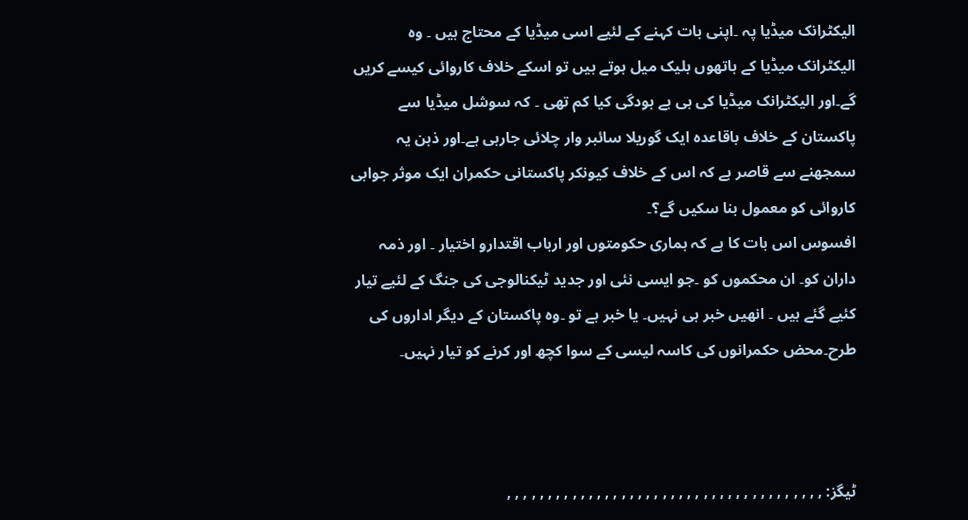الیکٹرانک میڈیا پہ ۔اپنی بات کہنے کے لئیے اسی میڈیا کے محتاج ہیں ۔ وہ الیکٹرانک میڈیا کے ہاتھوں بلیک میل ہوتے ہیں تو اسکے خلاف کاروائی کیسے کریں گے۔اور الیکٹرانک میڈیا کی ہی بے ہودگی کیا کم تھی ۔ کہ سوشل میڈیا سے پاکستان کے خلاف باقاعدہ ایک گوریلا سائبر وار چلائی جارہی ہے۔اور ذہن یہ سمجھنے سے قاصر ہے کہ اس کے خلاف کیونکر پاکستانی حکمران ایک موثر جوابی کاروائی کو معمول بنا سکیں گے؟۔
افسوس اس بات کا ہے کہ ہماری حکومتوں اور ارباب اقتدارو اختیار ۔ اور ذمہ داران کو۔ ان محکموں کو ۔جو ایسی نئی اور جدید ٹیکنالوجی کی جنگ کے لئیے تیار کئیے گئے ہیں ۔ انھیں خبر ہی نہیں۔ یا خبر ہے تو ۔وہ پاکستان کے دیگر اداروں کی طرح۔محض حکمرانوں کی کاسہ لیسی کے سوا کچھ اور کرنے کو تیار نہیں۔



ٹیگز: , , , , , , , , , , , , , , , , , , , , , , , , , , , , , , , , , , , , , , ,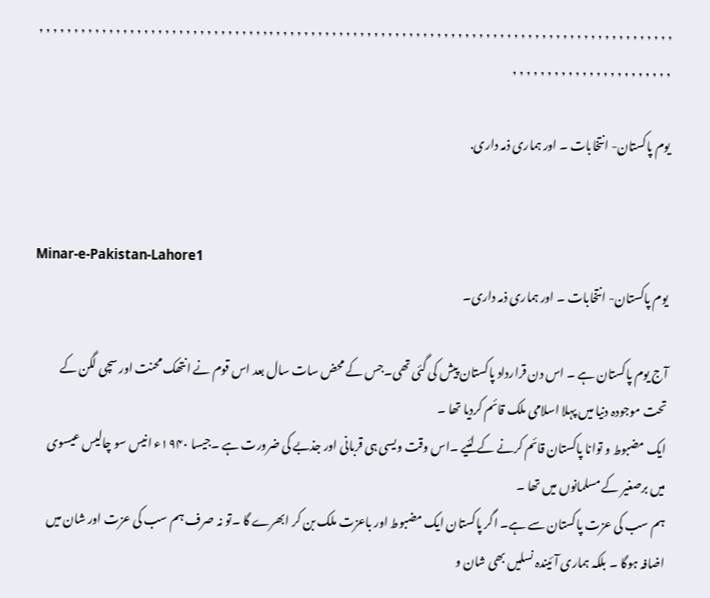, , , , , , , , , , , , , , , , , , , , , , , , , , , , , , , , , , , , , , , , , , , , , , , , , , , , , , , , , , , , , , , , , , , , , , , , , , , , , , , , , , , , , , , , , , , , , , , , , , , , , , , , , , , , , , , , , ,

یوم پاکستان- انتخابات ۔ اور ہماری ذمہ داری.


Minar-e-Pakistan-Lahore1
یوم پاکستان- انتخابات ۔ اور ہماری ذمہ داری۔

آج یوم پاکستان ہے ۔ اس دن قرارداد پاکستان پیش کی گئی تھی۔جس کے محض سات سال بعد اس قوم نے انتھک محنت اور سچی لگن کے تحت موجودہ دنیا میں پہلا اسلامی ملک قائم کردیا تھا ۔
ایک مضبوط و توانا پاکستان قائم کرنے کے لئیے ۔اس وقت ویسی ہی قربانی اور جذبے کی ضرورت ہے ۔جیسا ۱۹۴۰ء انیس سو چالیس عیسوی میں برصغیر کے مسلمانوں میں تھا ۔
ہم سب کی عزت پاکستان سے ہے۔ اگر پاکستان ایک مضبوط اور باعزت ملک بن کر ابھرے گا ۔تو نہ صرف ہم سب کی عزت اور شان میں اضافہ ہوگا ۔ بلکہ ہماری آئیندہ نسلیں بھی شان و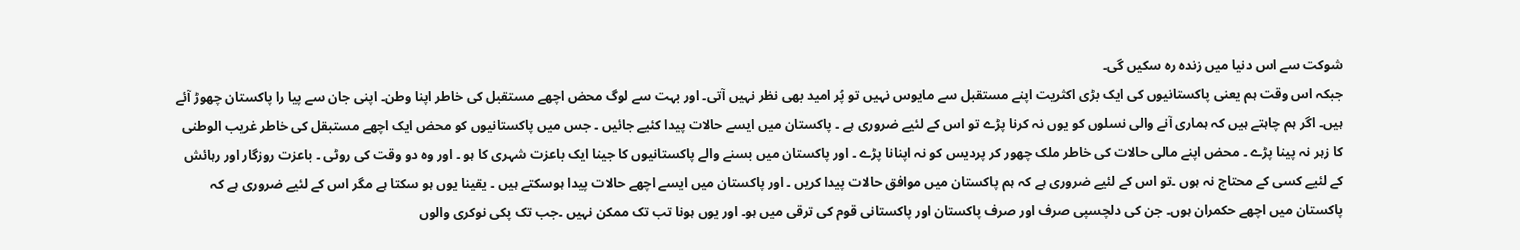شوکت سے اس دنیا میں زندہ رہ سکیں گی۔
جبکہ اس وقت ہم یعنی پاکستانیوں کی ایک بڑی اکثریت اپنے مستقبل سے مایوس نہیں تو پُر امید بھی نظر نہیں آتی۔ اور بہت سے لوگ محض اچھے مستقبل کی خاطر اپنا وطن۔ اپنی جان سے پیا را پاکستان چھوڑ آئے ہیں۔ اگر ہم چاہتے ہیں کہ ہماری آنے والی نسلوں کو یوں نہ کرنا پڑے تو اس کے لئیے ضروری ہے ۔ پاکستان میں ایسے حالات پیدا کئیے جائیں ۔ جس میں پاکستانیوں کو محض ایک اچھے مستبقل کی خاطر غریب الوطنی کا زہر نہ پینا پڑے ۔ محض اپنے مالی حالات کی خاطر ملک چھور کر پردیس کو نہ اپنانا پڑے ۔ اور پاکستان میں بسنے والے پاکستانیوں کا جینا ایک باعزت شہری کا ہو ۔ اور وہ دو وقت کی روٹی ۔ باعزت روزگار اور رہائش کے لئیے کسی کے محتاج نہ ہوں ۔تو اس کے لئیے ضروری ہے کہ ہم پاکستان میں موافق حالات پیدا کریں ۔ اور پاکستان میں ایسے اچھے حالات پیدا ہوسکتے ہیں ۔ یقینا یوں ہو سکتا ہے مگر اس کے لئیے ضروری ہے کہ پاکستان میں اچھے حکمران ہوں۔ جن کی دلچسپی صرف اور صرف پاکستان اور پاکستانی قوم کی ترقی میں ہو۔ اور یوں ہونا تب تک ممکن نہیں ۔جب تک پکی نوکری والوں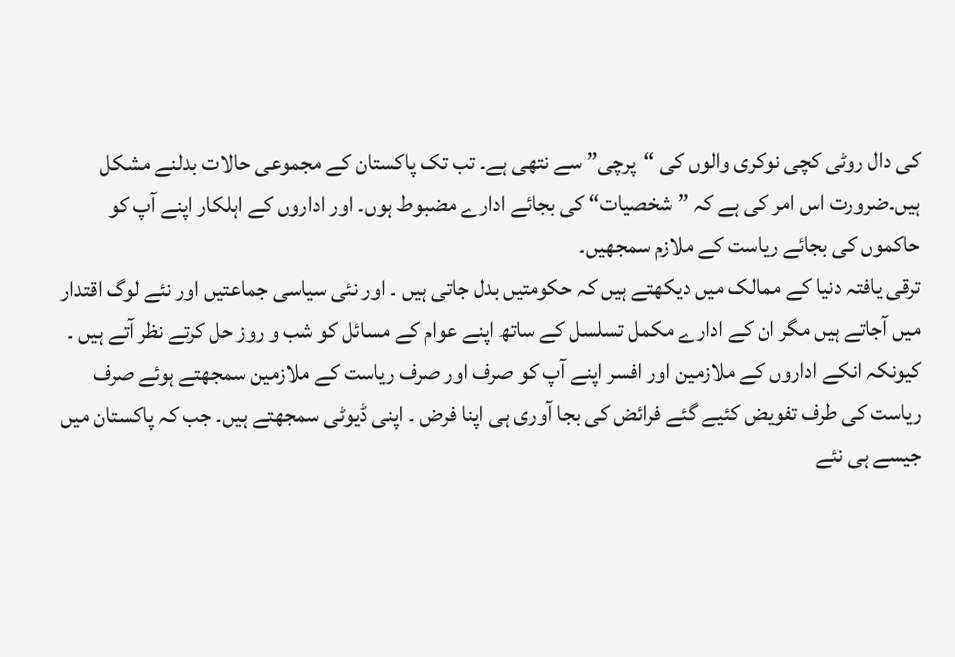کی دال روٹی کچی نوکری والوں کی “پرچی” سے نتھی ہے۔ تب تک پاکستان کے مجموعی حالات بدلنے مشکل ہیں۔ضرورت اس امر کی ہے کہ ”شخصیات“ کی بجائے ادارے مضبوط ہوں۔ اور اداروں کے اہلکار اپنے آپ کو حاکموں کی بجائے ریاست کے ملازم سمجھیں۔
ترقی یافتہ دنیا کے ممالک میں دیکھتے ہیں کہ حکومتیں بدل جاتی ہیں ۔ اور نئی سیاسی جماعتیں اور نئے لوگ اقتدار میں آجاتے ہیں مگر ان کے ادارے مکمل تسلسل کے ساتھ اپنے عوام کے مسائل کو شب و روز حل کرتے نظر آتے ہیں ۔ کیونکہ انکے اداروں کے ملازمین اور افسر اپنے آپ کو صرف اور صرف ریاست کے ملازمین سمجھتے ہوئے صرف ریاست کی طرف تفویض کئیے گئے فرائض کی بجا آوری ہی اپنا فرض ۔ اپنی ڈیوٹی سمجھتے ہیں۔ جب کہ پاکستان میں جیسے ہی نئے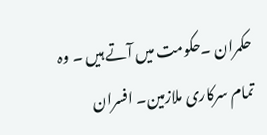حکمران ۔حکومت میں آتے ہیں ۔ وہ تمام سرکاری ملازمین۔ افسران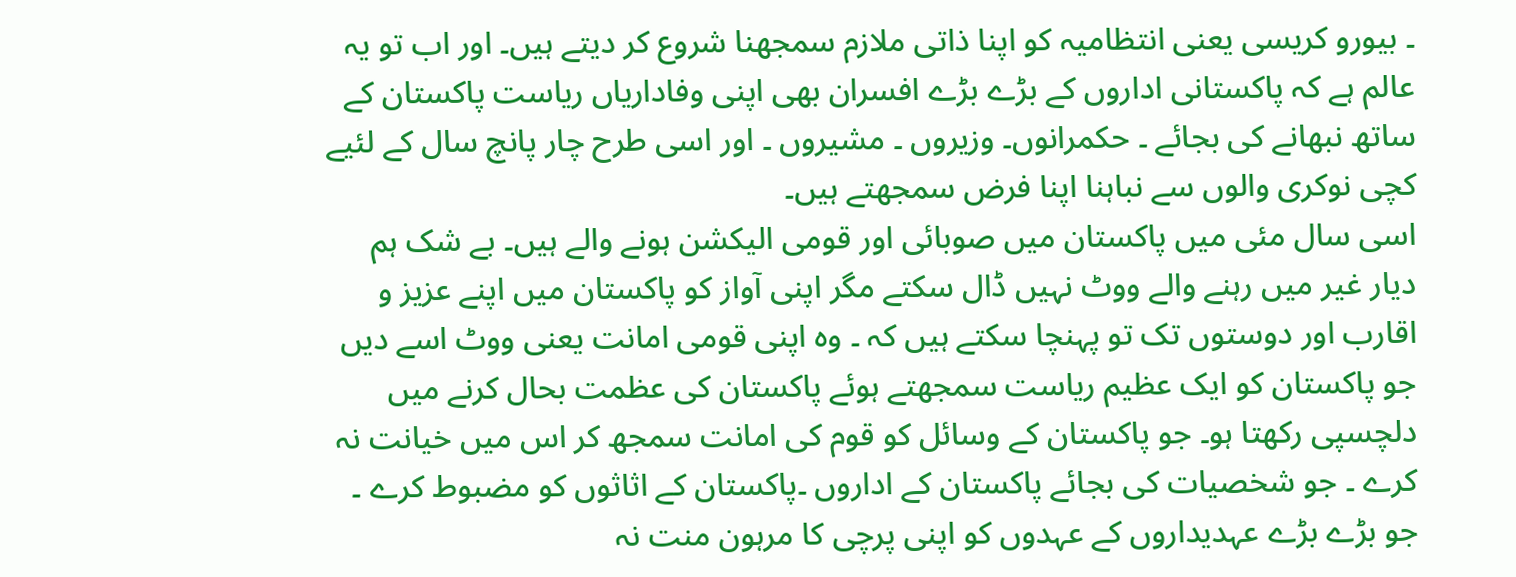۔ بیورو کریسی یعنی انتظامیہ کو اپنا ذاتی ملازم سمجھنا شروع کر دیتے ہیں۔ اور اب تو یہ عالم ہے کہ پاکستانی اداروں کے بڑے بڑے افسران بھی اپنی وفاداریاں ریاست پاکستان کے ساتھ نبھانے کی بجائے ۔ حکمرانوں۔ وزیروں ۔ مشیروں ۔ اور اسی طرح چار پانچ سال کے لئیے کچی نوکری والوں سے نباہنا اپنا فرض سمجھتے ہیں۔
اسی سال مئی میں پاکستان میں صوبائی اور قومی الیکشن ہونے والے ہیں۔ بے شک ہم دیار غیر میں رہنے والے ووٹ نہیں ڈال سکتے مگر اپنی آواز کو پاکستان میں اپنے عزیز و اقارب اور دوستوں تک تو پہنچا سکتے ہیں کہ ۔ وہ اپنی قومی امانت یعنی ووٹ اسے دیں جو پاکستان کو ایک عظیم ریاست سمجھتے ہوئے پاکستان کی عظمت بحال کرنے میں دلچسپی رکھتا ہو۔ جو پاکستان کے وسائل کو قوم کی امانت سمجھ کر اس میں خیانت نہ کرے ۔ جو شخصیات کی بجائے پاکستان کے اداروں ۔پاکستان کے اثاثوں کو مضبوط کرے ۔ جو بڑے بڑے عہدیداروں کے عہدوں کو اپنی پرچی کا مرہون منت نہ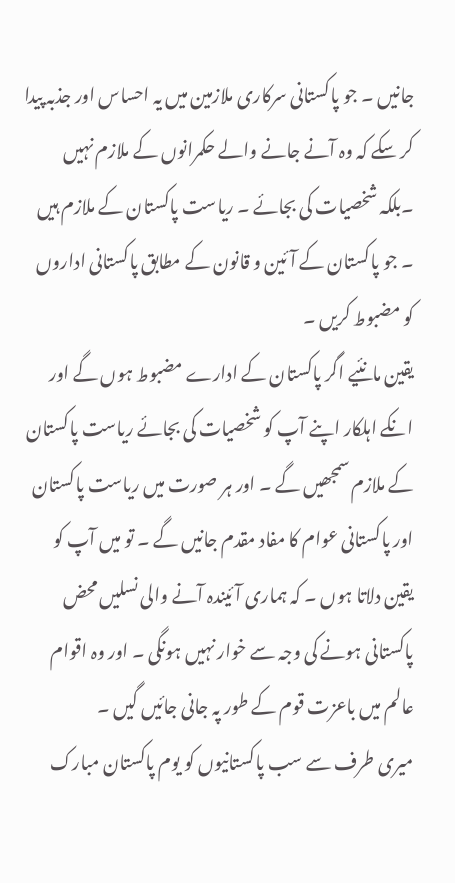جانیں ۔ جو پاکستانی سرکاری ملازمین میں یہ احساس اور جذبہ پیدا کر سکے کہ وہ آنے جانے والے حکمرانوں کے ملازم نہیں ۔بلکہ شخصیات کی بجائے ۔ ریاست پاکستان کے ملازم ہیں ۔ جو پاکستان کے آئین و قانون کے مطابق پاکستانی اداروں کو مضبوط کریں ۔
یقین مانئیے اگر پاکستان کے ادارے مضبوط ہوں گے اور انکے اہلکار اپنے آپ کو شخصیات کی بجائے ریاست پاکستان کے ملازم سمجھیں گے ۔ اور ہر صورت میں ریاست پاکستان اور پاکستانی عوام کا مفاد مقدم جانیں گے ۔ تو میں آپ کو یقین دلاتا ہوں ۔ کہ ہماری آئیندہ آنے والی نسلیں محض پاکستانی ہونے کی وجہ سے خوار نہیں ہونگی ۔ اور وہ اقوام عالم میں باعزت قوم کے طور پہ جانی جائیں گیں ۔
میری طرف سے سب پاکستانیوں کو یوم پاکستان مبارک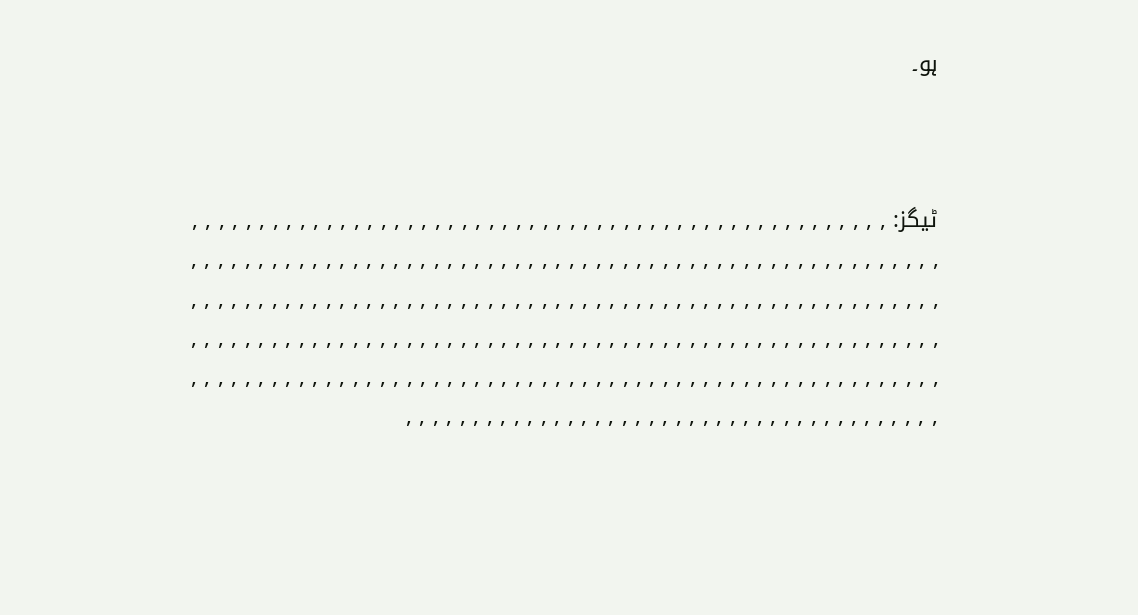ہو۔



ٹیگز: , , , , , , , , , , , , , , , , , , , , , , , , , , , , , , , , , , , , , , , , , , , , , , , , , , , , , , , , , , , , , , , , , , , , , , , , , , , , , , , , , , , , , , , , , , , , , , , , , , , , , , , , , , , , , , , , , , , , , , , , , , , , , , , , , , , , , , , , , , , , , , , , , , , , , , , , , , , , , , , , , , , , , , , , , , , , , , , , , , , , , , , , , , , , , , , , , , , , , , , , , , , , , , , , , , , , , , , , , , , , , , , , , , , , , , , , , , , , , , , , , , , , , , , , , , , , , , , , , , , , , , , , , , , , , , , , , , , , , , , , , , , , , , , , , , , , , , , , , , , , , , , , , , , , , , , , , , , ,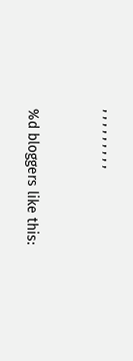, , , , , , , , ,


%d bloggers like this: